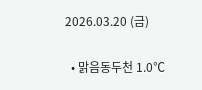2026.03.20 (금)

  • 맑음동두천 1.0℃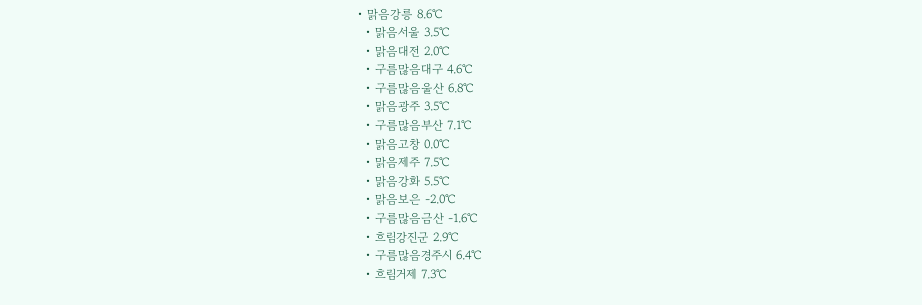• 맑음강릉 8.6℃
  • 맑음서울 3.5℃
  • 맑음대전 2.0℃
  • 구름많음대구 4.6℃
  • 구름많음울산 6.8℃
  • 맑음광주 3.5℃
  • 구름많음부산 7.1℃
  • 맑음고창 0.0℃
  • 맑음제주 7.5℃
  • 맑음강화 5.5℃
  • 맑음보은 -2.0℃
  • 구름많음금산 -1.6℃
  • 흐림강진군 2.9℃
  • 구름많음경주시 6.4℃
  • 흐림거제 7.3℃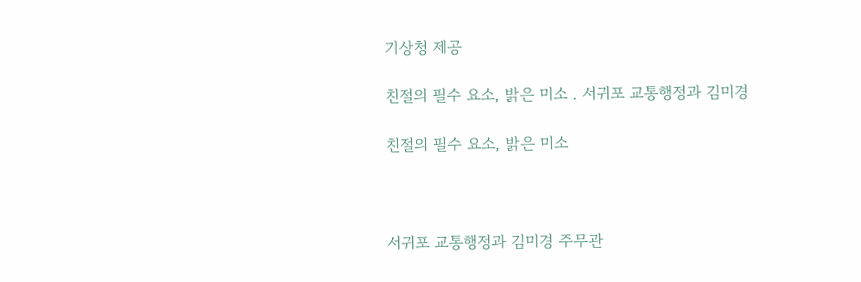기상청 제공

친절의 필수 요소, 밝은 미소 . 서귀포 교통행정과 김미경

친절의 필수 요소, 밝은 미소



서귀포 교통행정과 김미경 주무관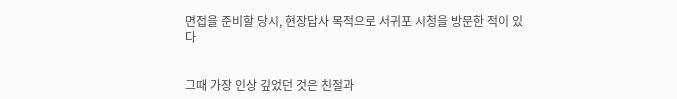면접을 준비할 당시, 현장답사 목적으로 서귀포 시청을 방문한 적이 있다


그때 가장 인상 깊었던 것은 친절과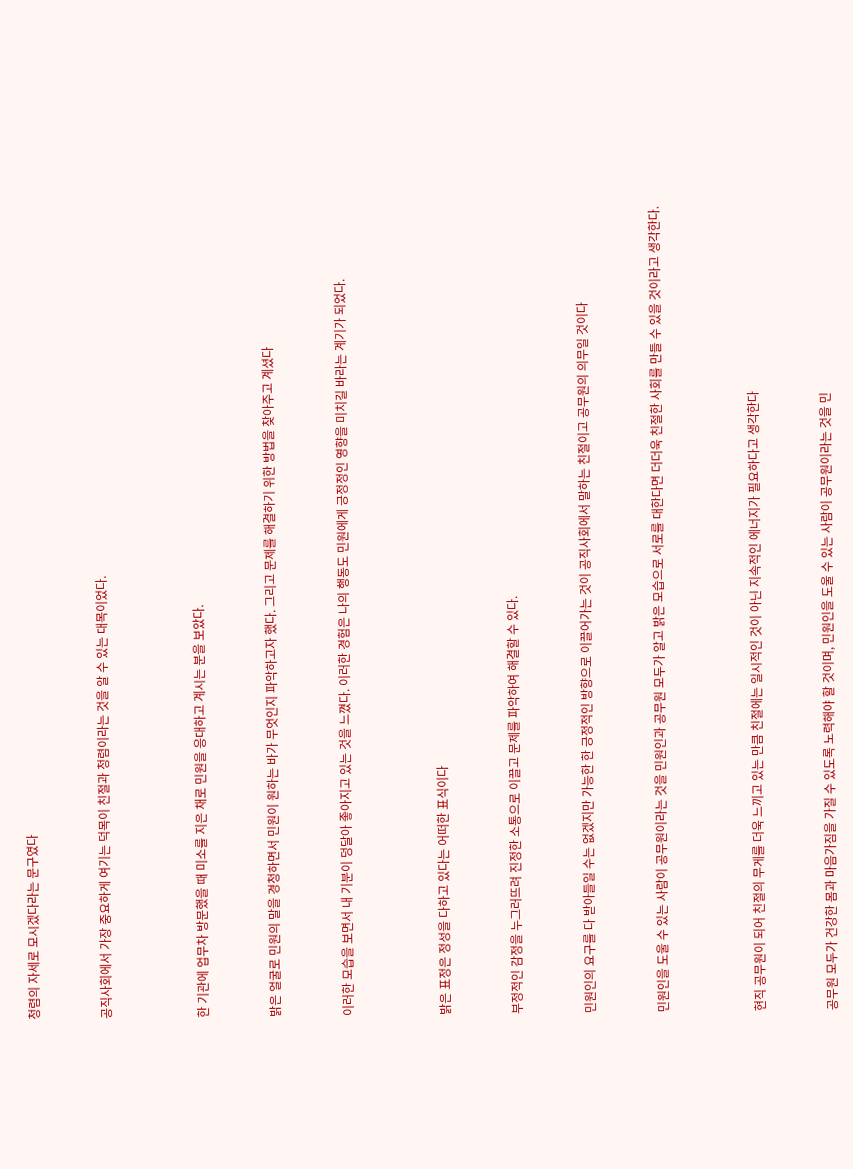청렴의 자세로 모시겠다라는 문구였다


공직사회에서 가장 중요하게 여기는 덕목이 친절과 청렴이라는 것을 알 수 있는 대목이었다.



한 기관에 업무차 방문했을 때 미소를 지은 채로 민원을 응대하고 계시는 분을 보았다.


밝은 얼굴로 민원의 말을 경청하면서 민원이 원하는 바가 무엇인지 파악하고자 했다. 그리고 문제를 해결하기 위한 방법을 찾아주고 계셨다


이러한 모습을 보면서 내 기분이 덩달아 좋아지고 있는 것을 느꼈다. 이러한 경험은 나의 행동도 민원에게 긍정정인 영향을 미치길 바라는 계기가 되었다.



밝은 표정은 정성을 다하고 있다는 어떠한 표식이다


부정적인 감정을 누그러뜨려 진정한 소통으로 이끌고 문제를 파악하여 해결할 수 있다.


민원인의 요구를 다 받아들일 수는 없겠지만 가능한 한 긍정적인 방향으로 이끌어가는 것이 공직사회에서 말하는 친절이고 공무원의 의무일 것이다


민원인을 도울 수 있는 사람이 공무원이라는 것을 민원인과 공무원 모두가 알고 밝은 모습으로 서로를 대한다면 더더욱 친절한 사회를 만들 수 있을 것이라고 생각한다.



현직 공무원이 되어 친절의 무게를 더욱 느끼고 있는 만큼 친절에는 일시적인 것이 아닌 지속적인 에너지가 필요하다고 생각한다


공무원 모두가 건강한 몸과 마음가짐을 가질 수 있도록 노력해야 할 것이며, 민원인을 도울 수 있는 사람이 공무원이라는 것을 민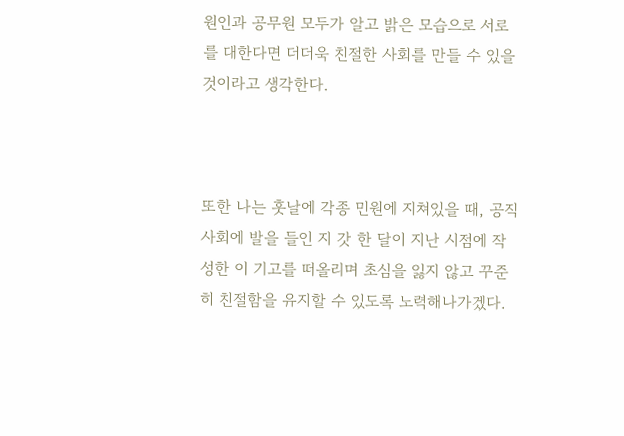원인과 공무원 모두가 알고 밝은 모습으로 서로를 대한다면 더더욱 친절한 사회를 만들 수 있을 것이라고 생각한다.



또한 나는 훗날에 각종 민원에 지쳐있을 때, 공직사회에 발을 들인 지 갓 한 달이 지난 시점에 작성한 이 기고를 떠올리며 초심을 잃지 않고 꾸준히 친절함을 유지할 수 있도록 노력해나가겠다.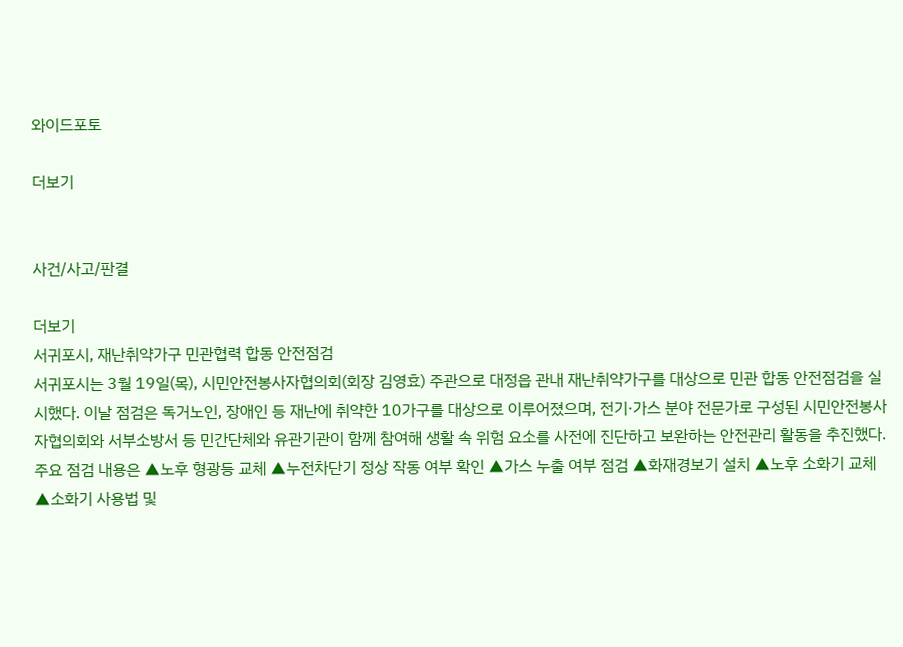와이드포토

더보기


사건/사고/판결

더보기
서귀포시, 재난취약가구 민관협력 합동 안전점검
서귀포시는 3월 19일(목), 시민안전봉사자협의회(회장 김영효) 주관으로 대정읍 관내 재난취약가구를 대상으로 민관 합동 안전점검을 실시했다. 이날 점검은 독거노인, 장애인 등 재난에 취약한 10가구를 대상으로 이루어졌으며, 전기·가스 분야 전문가로 구성된 시민안전봉사자협의회와 서부소방서 등 민간단체와 유관기관이 함께 참여해 생활 속 위험 요소를 사전에 진단하고 보완하는 안전관리 활동을 추진했다. 주요 점검 내용은 ▲노후 형광등 교체 ▲누전차단기 정상 작동 여부 확인 ▲가스 누출 여부 점검 ▲화재경보기 설치 ▲노후 소화기 교체 ▲소화기 사용법 및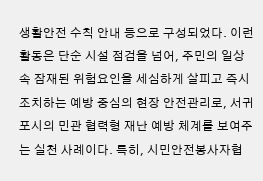생활안전 수칙 안내 등으로 구성되었다. 이런 활동은 단순 시설 점검을 넘어, 주민의 일상 속 잠재된 위험요인을 세심하게 살피고 즉시 조치하는 예방 중심의 현장 안전관리로, 서귀포시의 민관 협력형 재난 예방 체계를 보여주는 실천 사례이다. 특히, 시민안전봉사자협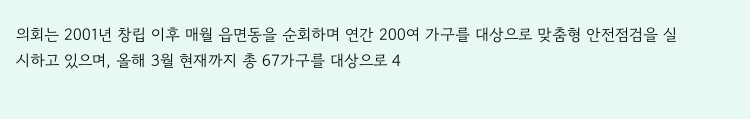의회는 2001년 창립 이후 매월 읍면동을 순회하며 연간 200여 가구를 대상으로 맞춤형 안전점검을 실시하고 있으며, 올해 3월 현재까지 총 67가구를 대상으로 4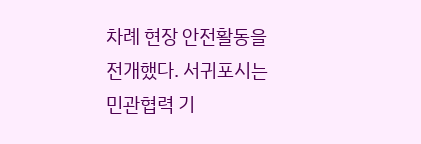차례 현장 안전활동을 전개했다. 서귀포시는 민관협력 기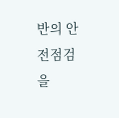반의 안전점검을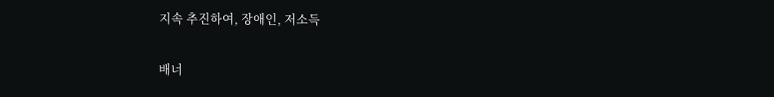지속 추진하여, 장애인, 저소득

배너